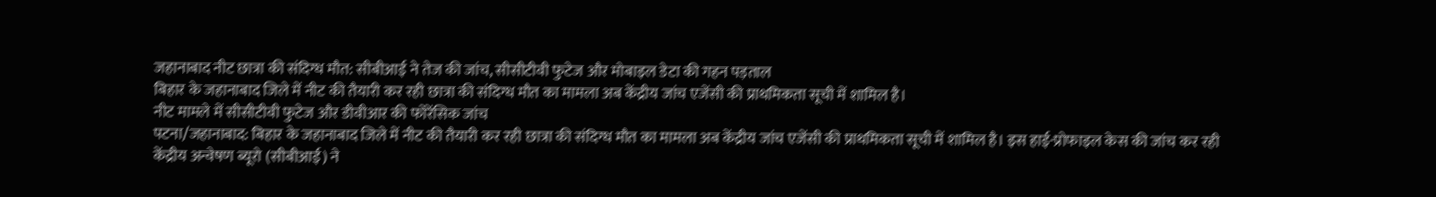जहानाबाद नीट छात्रा की संदिग्ध मौत: सीबीआई ने तेज की जांच, सीसीटीवी फुटेज और मोबाइल डेटा की गहन पड़ताल
बिहार के जहानाबाद जिले में नीट की तैयारी कर रही छात्रा की संदिग्ध मौत का मामला अब केंद्रीय जांच एजेंसी की प्राथमिकता सूची में शामिल है।
नीट मामले में सीसीटीवी फुटेज और डीवीआर की फोरेंसिक जांच
पटना/जहानाबाद: बिहार के जहानाबाद जिले में नीट की तैयारी कर रही छात्रा की संदिग्ध मौत का मामला अब केंद्रीय जांच एजेंसी की प्राथमिकता सूची में शामिल है। इस हाई-प्रोफाइल केस की जांच कर रही केंद्रीय अन्वेषण ब्यूरो (सीबीआई) ने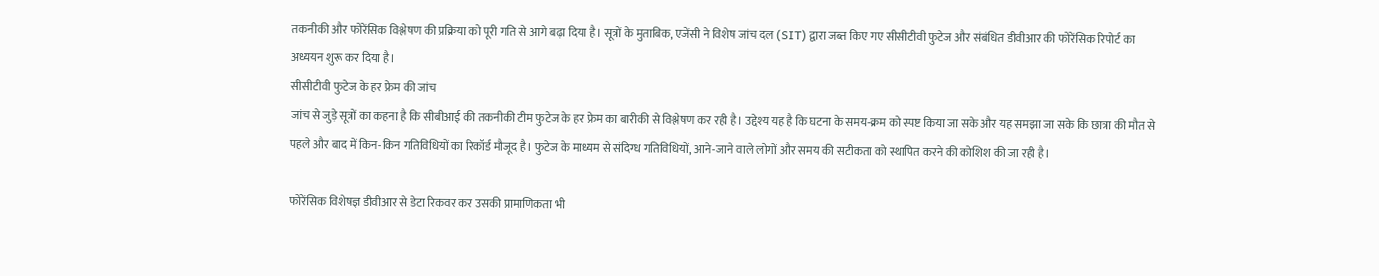तकनीकी और फोरेंसिक विश्लेषण की प्रक्रिया को पूरी गति से आगे बढ़ा दिया है। सूत्रों के मुताबिक, एजेंसी ने विशेष जांच दल (SIT) द्वारा जब्त किए गए सीसीटीवी फुटेज और संबंधित डीवीआर की फोरेंसिक रिपोर्ट का अध्ययन शुरू कर दिया है।
सीसीटीवी फुटेज के हर फ्रेम की जांच
जांच से जुड़े सूत्रों का कहना है कि सीबीआई की तकनीकी टीम फुटेज के हर फ्रेम का बारीकी से विश्लेषण कर रही है। उद्देश्य यह है कि घटना के समय-क्रम को स्पष्ट किया जा सके और यह समझा जा सके कि छात्रा की मौत से पहले और बाद में किन-किन गतिविधियों का रिकॉर्ड मौजूद है। फुटेज के माध्यम से संदिग्ध गतिविधियों, आने-जाने वाले लोगों और समय की सटीकता को स्थापित करने की कोशिश की जा रही है।

फोरेंसिक विशेषज्ञ डीवीआर से डेटा रिकवर कर उसकी प्रामाणिकता भी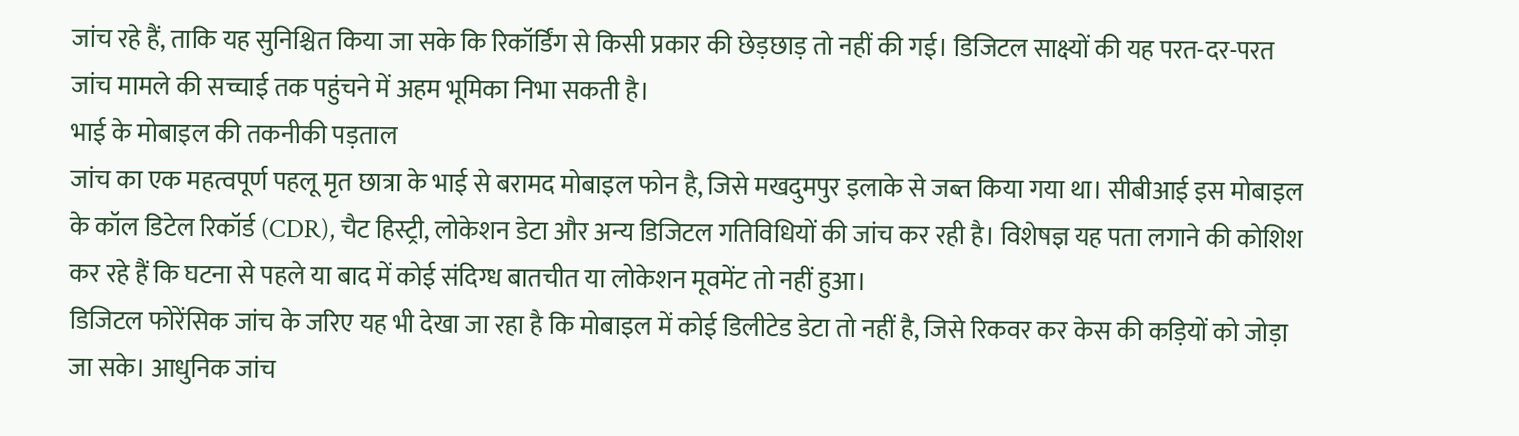जांच रहे हैं, ताकि यह सुनिश्चित किया जा सके कि रिकॉर्डिंग से किसी प्रकार की छेड़छाड़ तो नहीं की गई। डिजिटल साक्ष्यों की यह परत-दर-परत जांच मामले की सच्चाई तक पहुंचने में अहम भूमिका निभा सकती है।
भाई के मोबाइल की तकनीकी पड़ताल
जांच का एक महत्वपूर्ण पहलू मृत छात्रा के भाई से बरामद मोबाइल फोन है, जिसे मखदुमपुर इलाके से जब्त किया गया था। सीबीआई इस मोबाइल के कॉल डिटेल रिकॉर्ड (CDR), चैट हिस्ट्री, लोकेशन डेटा और अन्य डिजिटल गतिविधियों की जांच कर रही है। विशेषज्ञ यह पता लगाने की कोशिश कर रहे हैं कि घटना से पहले या बाद में कोई संदिग्ध बातचीत या लोकेशन मूवमेंट तो नहीं हुआ।
डिजिटल फोरेंसिक जांच के जरिए यह भी देखा जा रहा है कि मोबाइल में कोई डिलीटेड डेटा तो नहीं है, जिसे रिकवर कर केस की कड़ियों को जोड़ा जा सके। आधुनिक जांच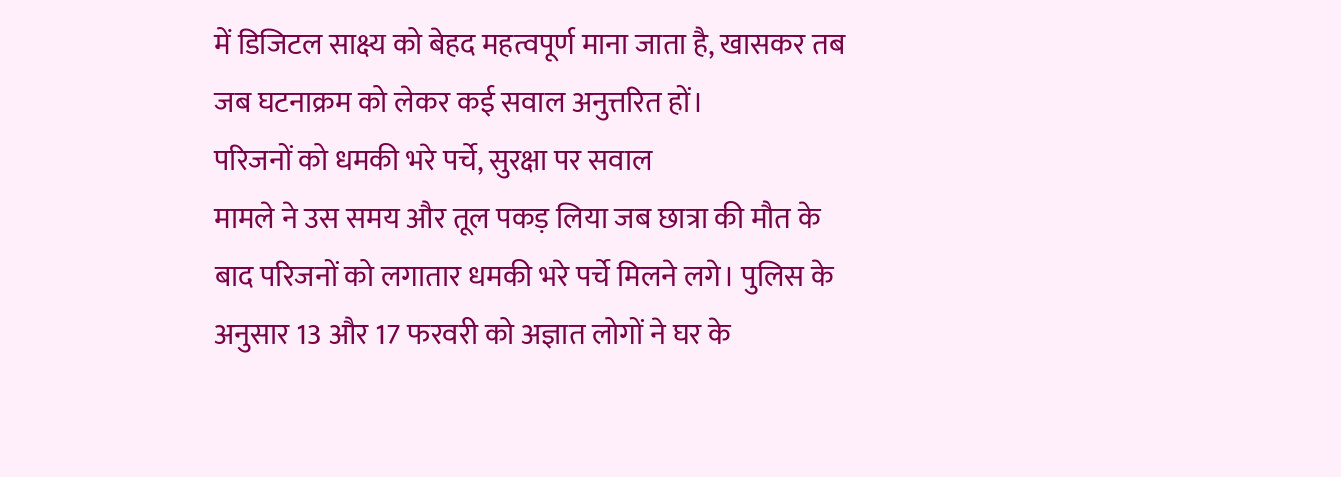में डिजिटल साक्ष्य को बेहद महत्वपूर्ण माना जाता है, खासकर तब जब घटनाक्रम को लेकर कई सवाल अनुत्तरित हों।
परिजनों को धमकी भरे पर्चे, सुरक्षा पर सवाल
मामले ने उस समय और तूल पकड़ लिया जब छात्रा की मौत के बाद परिजनों को लगातार धमकी भरे पर्चे मिलने लगे। पुलिस के अनुसार 13 और 17 फरवरी को अज्ञात लोगों ने घर के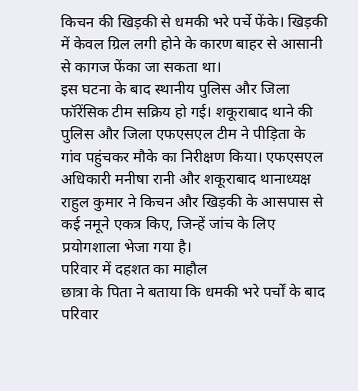किचन की खिड़की से धमकी भरे पर्चे फेंके। खिड़की में केवल ग्रिल लगी होने के कारण बाहर से आसानी से कागज फेंका जा सकता था।
इस घटना के बाद स्थानीय पुलिस और जिला फॉरेंसिक टीम सक्रिय हो गई। शकूराबाद थाने की पुलिस और जिला एफएसएल टीम ने पीड़िता के गांव पहुंचकर मौके का निरीक्षण किया। एफएसएल अधिकारी मनीषा रानी और शकूराबाद थानाध्यक्ष राहुल कुमार ने किचन और खिड़की के आसपास से कई नमूने एकत्र किए, जिन्हें जांच के लिए प्रयोगशाला भेजा गया है।
परिवार में दहशत का माहौल
छात्रा के पिता ने बताया कि धमकी भरे पर्चों के बाद परिवार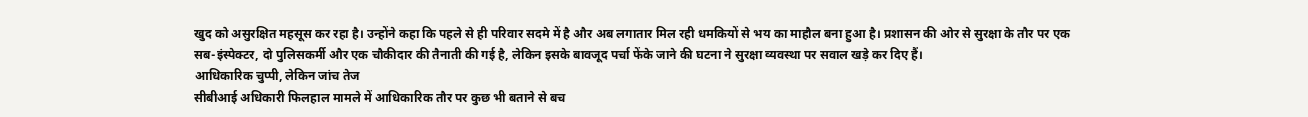खुद को असुरक्षित महसूस कर रहा है। उन्होंने कहा कि पहले से ही परिवार सदमे में है और अब लगातार मिल रही धमकियों से भय का माहौल बना हुआ है। प्रशासन की ओर से सुरक्षा के तौर पर एक सब-इंस्पेक्टर, दो पुलिसकर्मी और एक चौकीदार की तैनाती की गई है, लेकिन इसके बावजूद पर्चा फेंके जाने की घटना ने सुरक्षा व्यवस्था पर सवाल खड़े कर दिए हैं।
आधिकारिक चुप्पी, लेकिन जांच तेज
सीबीआई अधिकारी फिलहाल मामले में आधिकारिक तौर पर कुछ भी बताने से बच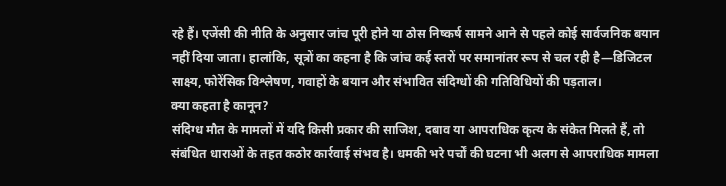रहे हैं। एजेंसी की नीति के अनुसार जांच पूरी होने या ठोस निष्कर्ष सामने आने से पहले कोई सार्वजनिक बयान नहीं दिया जाता। हालांकि, सूत्रों का कहना है कि जांच कई स्तरों पर समानांतर रूप से चल रही है—डिजिटल साक्ष्य, फोरेंसिक विश्लेषण, गवाहों के बयान और संभावित संदिग्धों की गतिविधियों की पड़ताल।
क्या कहता है कानून?
संदिग्ध मौत के मामलों में यदि किसी प्रकार की साजिश, दबाव या आपराधिक कृत्य के संकेत मिलते हैं, तो संबंधित धाराओं के तहत कठोर कार्रवाई संभव है। धमकी भरे पर्चों की घटना भी अलग से आपराधिक मामला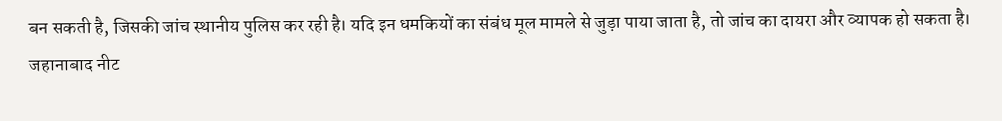बन सकती है, जिसकी जांच स्थानीय पुलिस कर रही है। यदि इन धमकियों का संबंध मूल मामले से जुड़ा पाया जाता है, तो जांच का दायरा और व्यापक हो सकता है।
जहानाबाद नीट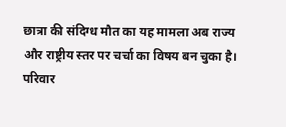छात्रा की संदिग्ध मौत का यह मामला अब राज्य और राष्ट्रीय स्तर पर चर्चा का विषय बन चुका है। परिवार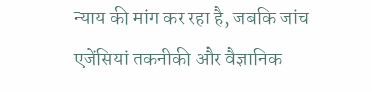न्याय की मांग कर रहा है, जबकि जांच एजेंसियां तकनीकी और वैज्ञानिक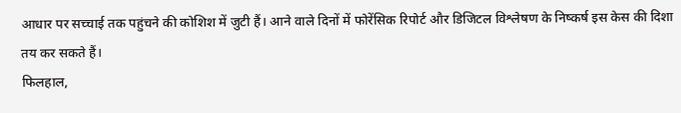आधार पर सच्चाई तक पहुंचने की कोशिश में जुटी हैं। आने वाले दिनों में फोरेंसिक रिपोर्ट और डिजिटल विश्लेषण के निष्कर्ष इस केस की दिशा तय कर सकते हैं।
फिलहाल,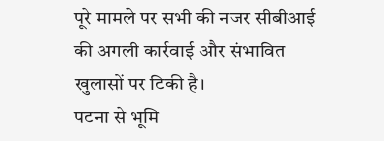पूरे मामले पर सभी की नजर सीबीआई की अगली कार्रवाई और संभावित खुलासों पर टिकी है।
पटना से भूमि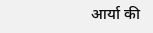आर्या की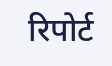रिपोर्ट